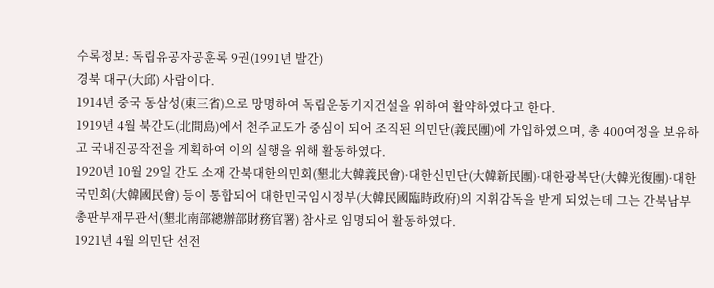수록정보: 독립유공자공훈록 9권(1991년 발간)
경북 대구(大邱) 사람이다.
1914년 중국 동삼성(東三省)으로 망명하여 독립운동기지건설을 위하여 활약하였다고 한다.
1919년 4월 북간도(北間島)에서 천주교도가 중심이 되어 조직된 의민단(義民團)에 가입하였으며, 총 400여정을 보유하고 국내진공작전을 게획하여 이의 실행을 위해 활동하였다.
1920년 10월 29일 간도 소재 간북대한의민회(墾北大韓義民會)·대한신민단(大韓新民團)·대한광복단(大韓光復團)·대한국민회(大韓國民會) 등이 통합되어 대한민국임시정부(大韓民國臨時政府)의 지휘감독을 받게 되었는데 그는 간북남부총판부재무관서(墾北南部總辦部財務官署) 참사로 임명되어 활동하였다.
1921년 4월 의민단 선전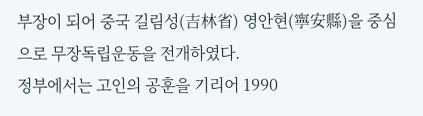부장이 되어 중국 길림성(吉林省) 영안현(寧安縣)을 중심으로 무장독립운동을 전개하였다.
정부에서는 고인의 공훈을 기리어 1990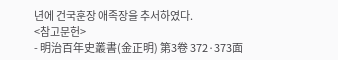년에 건국훈장 애족장을 추서하였다.
<참고문헌>
- 明治百年史叢書(金正明) 第3卷 372·373面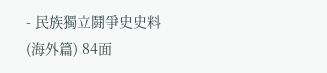- 民族獨立鬪爭史史料(海外篇) 84面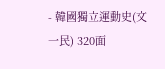- 韓國獨立運動史(文一民) 320面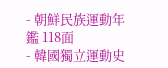- 朝鮮民族運動年鑑 118面
- 韓國獨立運動史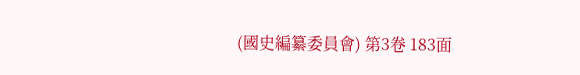(國史編纂委員會) 第3卷 183面